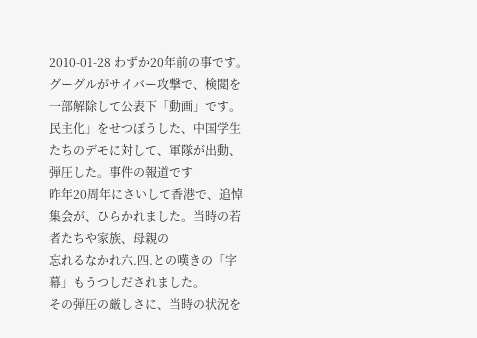2010-01-28 わずか20年前の事です。
グーグルがサイバー攻撃で、検閲を一部解除して公表下「動画」です。
民主化」をせつぼうした、中国学生たちのデモに対して、軍隊が出動、弾圧した。事件の報道です
昨年20周年にさいして香港で、追悼集会が、ひらかれました。当時の若者たちや家族、母親の
忘れるなかれ六.四.との嘆きの「字幕」もうつしだされました。
その弾圧の厳しさに、当時の状況を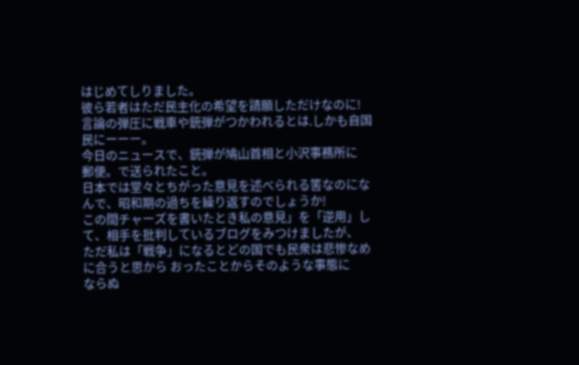はじめてしりました。
彼ら若者はただ民主化の希望を請願しただけなのに!
言論の弾圧に戦車や銃弾がつかわれるとは.しかも自国民にーーー。
今日のニュースで、銃弾が鳩山首相と小沢事務所に
郵便。で送られたこと。
日本では堂々とちがった意見を述べられる筈なのになんで、昭和期の過ちを繰り返すのでしょうか!
この間チャーズを書いたとき私の意見」を「逆用」して、相手を批判しているブログをみつけましたが、
ただ私は「戦争」になるとどの国でも民衆は悲惨なめに合うと思から おったことからそのような事態に
ならぬ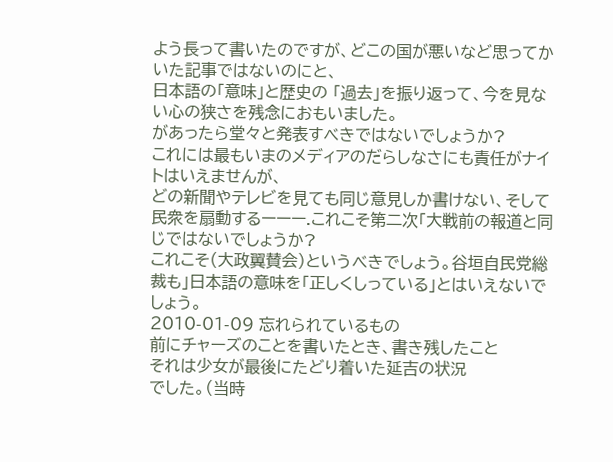よう長って書いたのですが、どこの国が悪いなど思ってかいた記事ではないのにと、
日本語の「意味」と歴史の 「過去」を振り返って、今を見ない心の狭さを残念におもいました。
があったら堂々と発表すべきではないでしょうか?
これには最もいまのメディアのだらしなさにも責任がナイトはいえませんが、
どの新聞やテレビを見ても同じ意見しか書けない、そして民衆を扇動するーーー.これこそ第二次「大戦前の報道と同じではないでしょうか?
これこそ(大政翼賛会)というべきでしょう。谷垣自民党総裁も」日本語の意味を「正しくしっている」とはいえないでしょう。
2010-01-09 忘れられているもの
前にチャーズのことを書いたとき、書き残したこと
それは少女が最後にたどり着いた延吉の状況
でした。(当時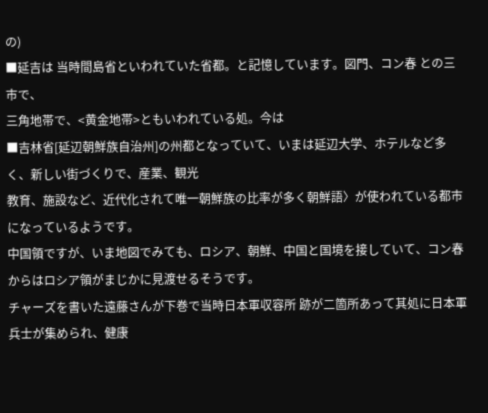の)
■延吉は 当時間島省といわれていた省都。と記憶しています。図門、コン春 との三市で、
三角地帯で、<黄金地帯>ともいわれている処。今は
■吉林省[延辺朝鮮族自治州]の州都となっていて、いまは延辺大学、ホテルなど多く、新しい街づくりで、産業、観光
教育、施設など、近代化されて唯一朝鮮族の比率が多く朝鮮語〉が使われている都市になっているようです。
中国領ですが、いま地図でみても、ロシア、朝鮮、中国と国境を接していて、コン春からはロシア領がまじかに見渡せるそうです。
チャーズを書いた遠藤さんが下巻で当時日本軍収容所 跡が二箇所あって其処に日本軍兵士が集められ、健康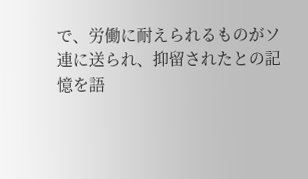で、労働に耐えられるものがソ連に送られ、抑留されたとの記憶を語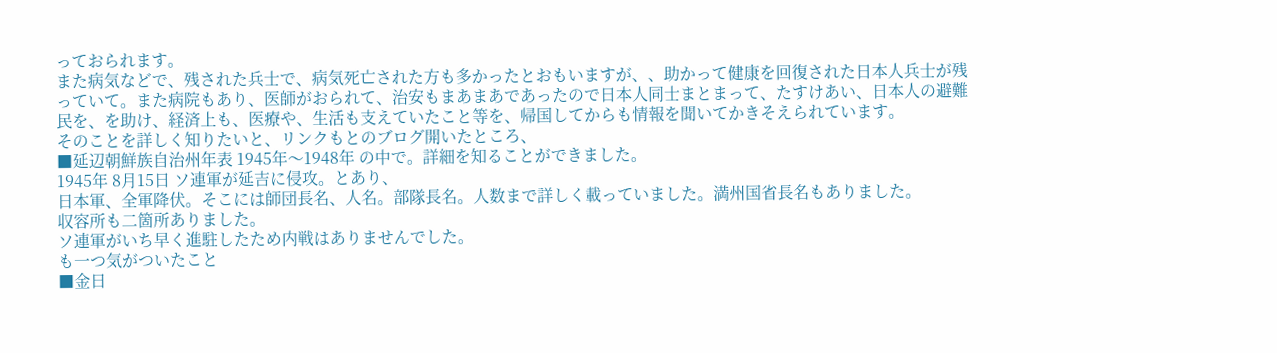っておられます。
また病気などで、残された兵士で、病気死亡された方も多かったとおもいますが、、助かって健康を回復された日本人兵士が残っていて。また病院もあり、医師がおられて、治安もまあまあであったので日本人同士まとまって、たすけあい、日本人の避難民を、を助け、経済上も、医療や、生活も支えていたこと等を、帰国してからも情報を聞いてかきそえられています。
そのことを詳しく知りたいと、リンクもとのブログ開いたところ、
■延辺朝鮮族自治州年表 1945年〜1948年 の中で。詳細を知ることができました。
1945年 8月15日 ソ連軍が延吉に侵攻。とあり、
日本軍、全軍降伏。そこには師団長名、人名。部隊長名。人数まで詳しく載っていました。満州国省長名もありました。
収容所も二箇所ありました。
ソ連軍がいち早く進駐したため内戦はありませんでした。
も一つ気がついたこと
■金日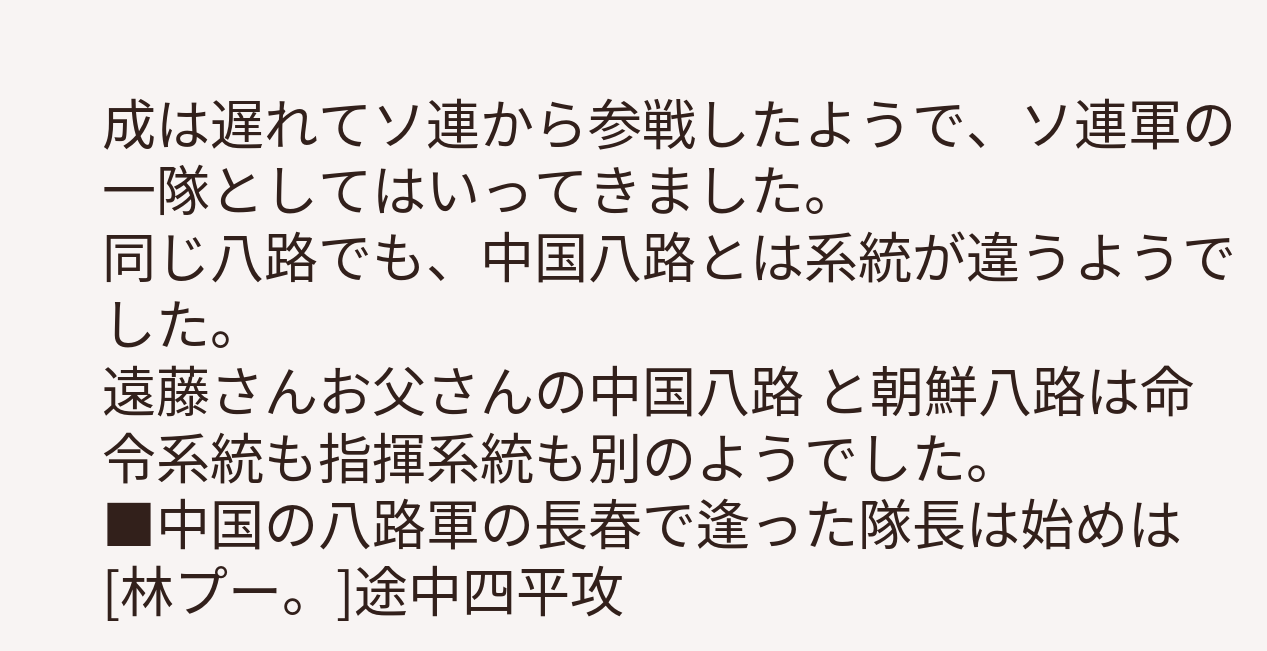成は遅れてソ連から参戦したようで、ソ連軍の一隊としてはいってきました。
同じ八路でも、中国八路とは系統が違うようでした。
遠藤さんお父さんの中国八路 と朝鮮八路は命令系統も指揮系統も別のようでした。
■中国の八路軍の長春で逢った隊長は始めは[林プー。]途中四平攻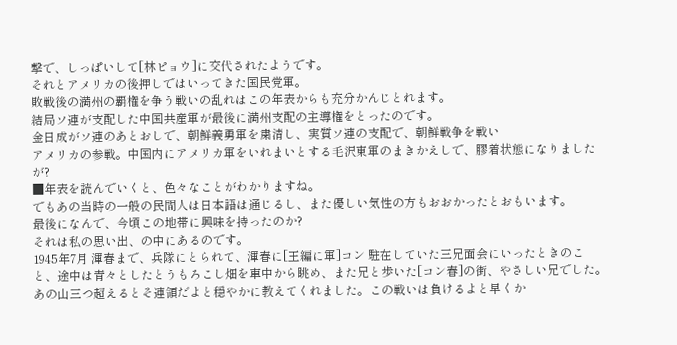撃で、しっぱいして[林ピョウ]に交代されたようです。
それとアメリカの後押しではいってきた国民党軍。
敗戦後の満州の覇権を争う戦いの乱れはこの年表からも充分かんじとれます。
結局ソ連が支配した中国共産軍が最後に満州支配の主導権をとったのです。
金日成がソ連のあとおしで、朝鮮義勇軍を粛清し、実質ソ連の支配で、朝鮮戦争を戦い
アメリカの参戦。中国内にアメリカ軍をいれまいとする毛沢東軍のまきかえしで、膠着状態になりましたが?
■年表を読んでいくと、色々なことがわかりますね。
でもあの当時の一般の民間人は日本語は通じるし、また優しい気性の方もおおかったとおもいます。
最後になんで、今頃この地帯に興味を持ったのか?
それは私の思い出、の中にあるのです。
1945年7月 渾春まで、兵隊にとられて、渾春に[王編に軍]コン 駐在していた三兄面会にいったときのこと、途中は青々としたとうもろこし畑を車中から眺め、また兄と歩いた[コン春]の街、やさしい兄でした。
あの山三つ超えるとそ連領だよと穏やかに教えてくれました。この戦いは負けるよと早くか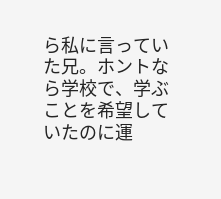ら私に言っていた兄。ホントなら学校で、学ぶことを希望していたのに運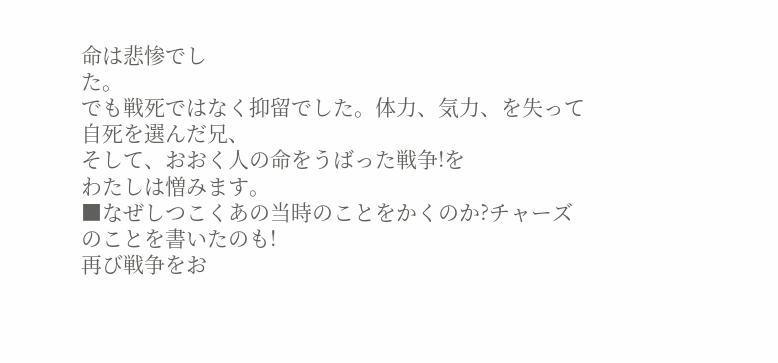命は悲惨でし
た。
でも戦死ではなく抑留でした。体力、気力、を失って自死を選んだ兄、
そして、おおく人の命をうばった戦争!を
わたしは憎みます。
■なぜしつこくあの当時のことをかくのか?チャーズのことを書いたのも!
再び戦争をお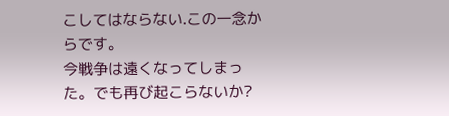こしてはならない.この一念からです。
今戦争は遠くなってしまった。でも再び起こらないか?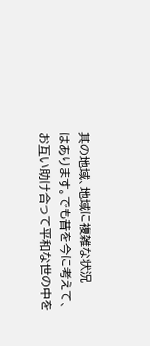其の地域、地域に複雑な状況
はあります。でも昔を今に考えて、
お互い助け合って平和な世の中を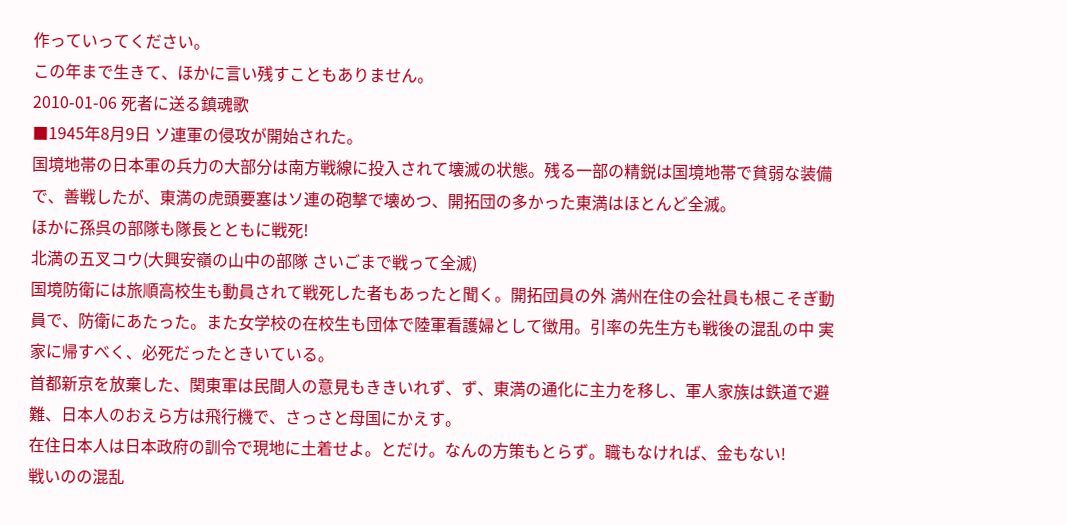作っていってください。
この年まで生きて、ほかに言い残すこともありません。
2010-01-06 死者に送る鎮魂歌
■1945年8月9日 ソ連軍の侵攻が開始された。
国境地帯の日本軍の兵力の大部分は南方戦線に投入されて壊滅の状態。残る一部の精鋭は国境地帯で貧弱な装備で、善戦したが、東満の虎頭要塞はソ連の砲撃で壊めつ、開拓団の多かった東満はほとんど全滅。
ほかに孫呉の部隊も隊長とともに戦死!
北満の五叉コウ(大興安嶺の山中の部隊 さいごまで戦って全滅)
国境防衛には旅順高校生も動員されて戦死した者もあったと聞く。開拓団員の外 満州在住の会社員も根こそぎ動員で、防衛にあたった。また女学校の在校生も団体で陸軍看護婦として徴用。引率の先生方も戦後の混乱の中 実家に帰すべく、必死だったときいている。
首都新京を放棄した、関東軍は民間人の意見もききいれず、ず、東満の通化に主力を移し、軍人家族は鉄道で避難、日本人のおえら方は飛行機で、さっさと母国にかえす。
在住日本人は日本政府の訓令で現地に土着せよ。とだけ。なんの方策もとらず。職もなければ、金もない!
戦いのの混乱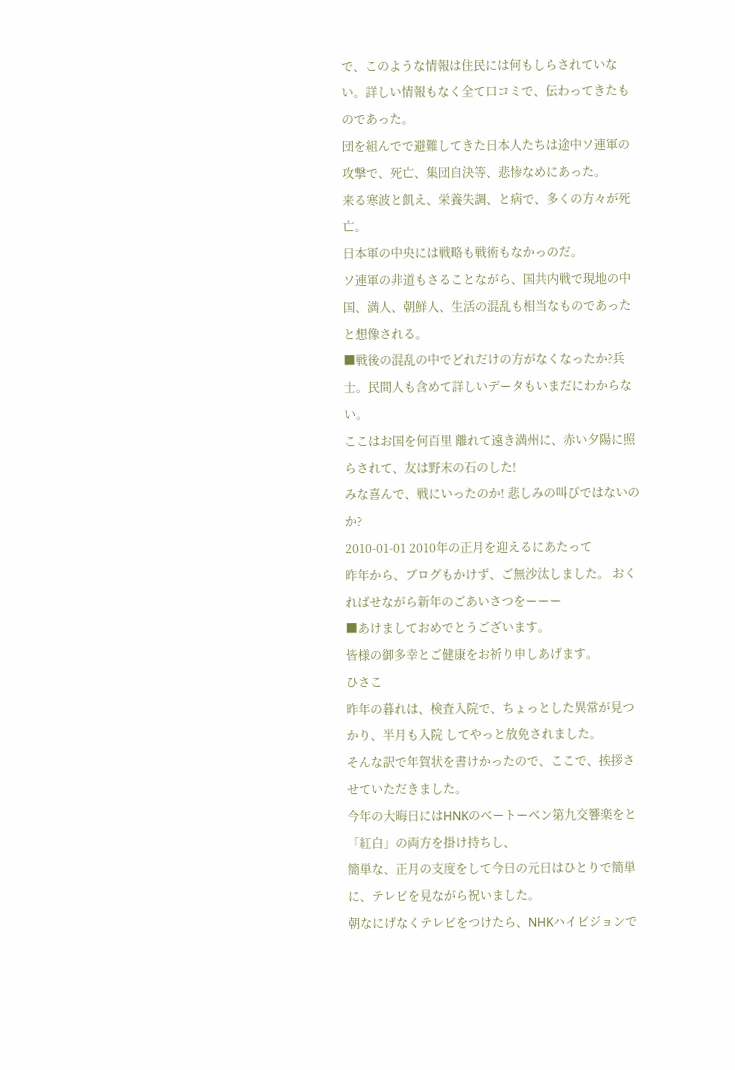で、このような情報は住民には何もしらされていない。詳しい情報もなく全て口コミで、伝わってきたものであった。
団を組んでで避難してきた日本人たちは途中ソ連軍の攻撃で、死亡、集団自決等、悲惨なめにあった。
来る寒波と飢え、栄養失調、と病で、多くの方々が死亡。
日本軍の中央には戦略も戦術もなかっのだ。
ソ連軍の非道もさることながら、国共内戦で現地の中国、満人、朝鮮人、生活の混乱も相当なものであったと想像される。
■戦後の混乱の中でどれだけの方がなくなったか?兵士。民間人も含めて詳しいデータもいまだにわからない。
ここはお国を何百里 離れて遠き満州に、赤い夕陽に照らされて、友は野末の石のした!
みな喜んで、戦にいったのか! 悲しみの叫びではないのか?
2010-01-01 2010年の正月を迎えるにあたって
昨年から、ブログもかけず、ご無沙汰しました。 おくればせながら新年のごあいさつをーーー
■あけましておめでとうございます。
皆様の御多幸とご健康をお祈り申しあげます。
ひさこ
昨年の暮れは、検査入院で、ちょっとした異常が見つかり、半月も入院 してやっと放免されました。
そんな訳で年賀状を書けかったので、ここで、挨拶させていただきました。
今年の大晦日にはHNKのべートーベン第九交響楽をと「紅白」の両方を掛け持ちし、
簡単な、正月の支度をして今日の元日はひとりで簡単に、テレビを見ながら祝いました。
朝なにげなくテレビをつけたら、NHKハイビジョンで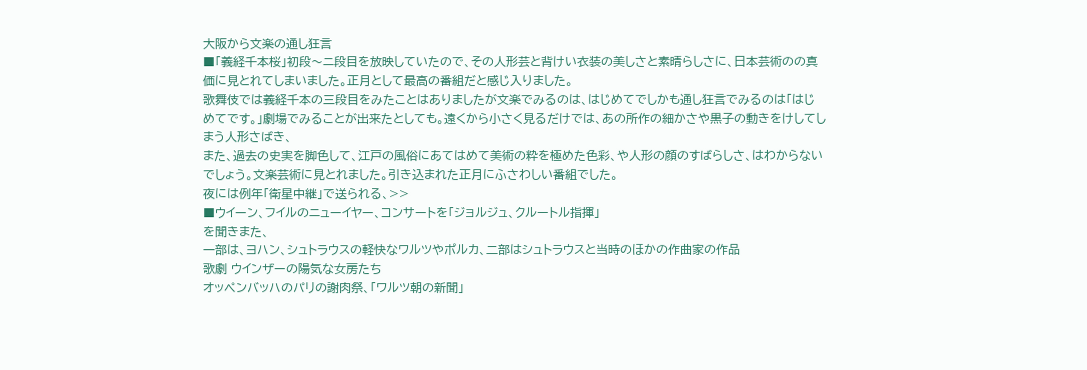大阪から文楽の通し狂言
■「義経千本桜」初段〜ニ段目を放映していたので、その人形芸と背けい衣装の美しさと素晴らしさに、日本芸術のの真価に見とれてしまいました。正月として最高の番組だと感じ入りました。
歌舞伎では義経千本の三段目をみたことはありましたが文楽でみるのは、はじめてでしかも通し狂言でみるのは「はじめてです。」劇場でみることが出来たとしても。遠くから小さく見るだけでは、あの所作の細かさや黒子の動きをけしてしまう人形さばき、
また、過去の史実を脚色して、江戸の風俗にあてはめて美術の粋を極めた色彩、や人形の顔のすばらしさ、はわからないでしょう。文楽芸術に見とれました。引き込まれた正月にふさわしい番組でした。
夜には例年「衛星中継」で送られる、>>
■ウイーン、フイルのニューイヤー、コンサートを「ジョルジュ、クルートル指揮」
を聞きまた、
一部は、ヨハン、シュトラウスの軽快なワルツやポルカ、二部はシュトラウスと当時のほかの作曲家の作品
歌劇 ウインザーの陽気な女房たち
オッペンバッハのパリの謝肉祭、「ワルツ朝の新聞」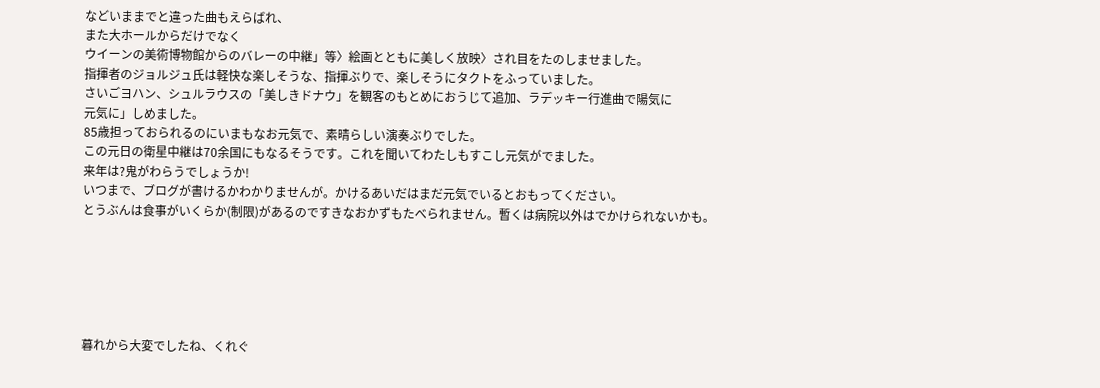などいままでと違った曲もえらばれ、
また大ホールからだけでなく
ウイーンの美術博物館からのバレーの中継」等〉絵画とともに美しく放映〉され目をたのしませました。
指揮者のジョルジュ氏は軽快な楽しそうな、指揮ぶりで、楽しそうにタクトをふっていました。
さいごヨハン、シュルラウスの「美しきドナウ」を観客のもとめにおうじて追加、ラデッキー行進曲で陽気に
元気に」しめました。
85歳担っておられるのにいまもなお元気で、素晴らしい演奏ぶりでした。
この元日の衛星中継は70余国にもなるそうです。これを聞いてわたしもすこし元気がでました。
来年は?鬼がわらうでしょうか!
いつまで、ブログが書けるかわかりませんが。かけるあいだはまだ元気でいるとおもってください。
とうぶんは食事がいくらか(制限)があるのですきなおかずもたべられません。暫くは病院以外はでかけられないかも。






暮れから大変でしたね、くれぐ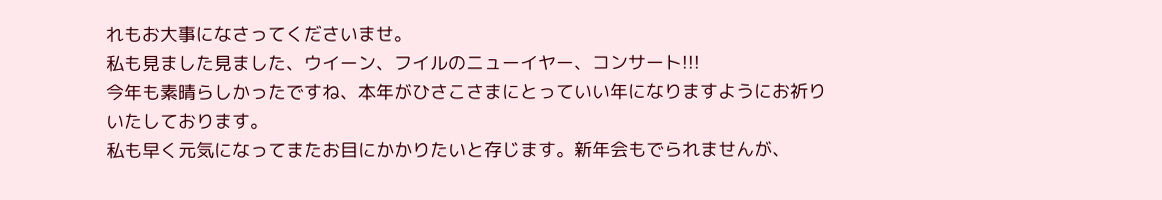れもお大事になさってくださいませ。
私も見ました見ました、ウイーン、フイルのニューイヤー、コンサート!!!
今年も素晴らしかったですね、本年がひさこさまにとっていい年になりますようにお祈りいたしております。
私も早く元気になってまたお目にかかりたいと存じます。新年会もでられませんが、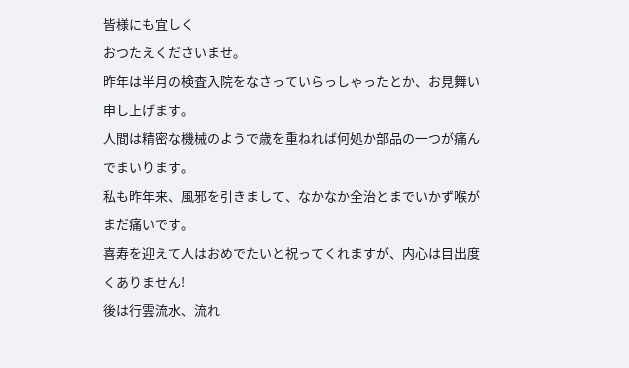皆様にも宜しく
おつたえくださいませ。
昨年は半月の検査入院をなさっていらっしゃったとか、お見舞い申し上げます。
人間は精密な機械のようで歳を重ねれば何処か部品の一つが痛んでまいります。
私も昨年来、風邪を引きまして、なかなか全治とまでいかず喉がまだ痛いです。
喜寿を迎えて人はおめでたいと祝ってくれますが、内心は目出度くありません!
後は行雲流水、流れ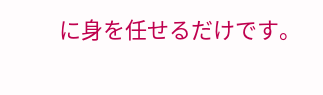に身を任せるだけです。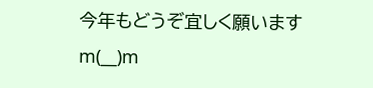今年もどうぞ宜しく願いますm(__)m